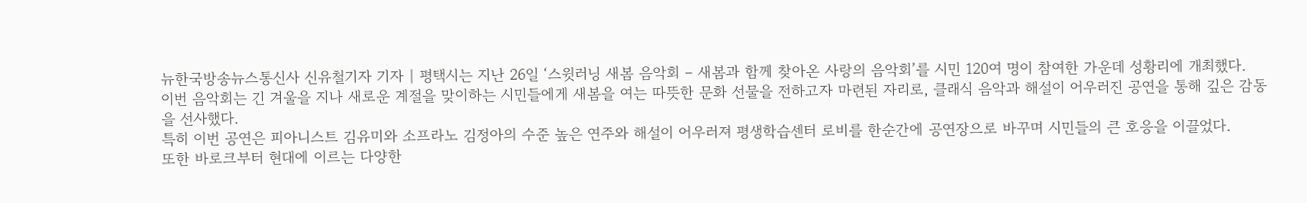뉴한국방송뉴스통신사 신유철기자 기자 | 평택시는 지난 26일 ‘스윗러닝 새봄 음악회 – 새봄과 함께 찾아온 사랑의 음악회’를 시민 120여 명이 참여한 가운데 성황리에 개최했다.
이번 음악회는 긴 겨울을 지나 새로운 계절을 맞이하는 시민들에게 새봄을 여는 따뜻한 문화 선물을 전하고자 마련된 자리로, 클래식 음악과 해설이 어우러진 공연을 통해 깊은 감동을 선사했다.
특히 이번 공연은 피아니스트 김유미와 소프라노 김정아의 수준 높은 연주와 해설이 어우러져 평생학습센터 로비를 한순간에 공연장으로 바꾸며 시민들의 큰 호응을 이끌었다.
또한 바로크부터 현대에 이르는 다양한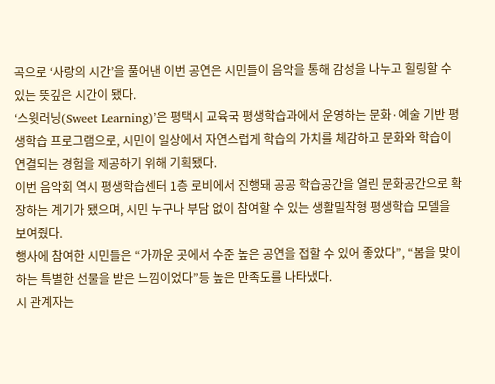곡으로 ‘사랑의 시간’을 풀어낸 이번 공연은 시민들이 음악을 통해 감성을 나누고 힐링할 수 있는 뜻깊은 시간이 됐다.
‘스윗러닝(Sweet Learning)’은 평택시 교육국 평생학습과에서 운영하는 문화·예술 기반 평생학습 프로그램으로, 시민이 일상에서 자연스럽게 학습의 가치를 체감하고 문화와 학습이 연결되는 경험을 제공하기 위해 기획됐다.
이번 음악회 역시 평생학습센터 1층 로비에서 진행돼 공공 학습공간을 열린 문화공간으로 확장하는 계기가 됐으며, 시민 누구나 부담 없이 참여할 수 있는 생활밀착형 평생학습 모델을 보여줬다.
행사에 참여한 시민들은 “가까운 곳에서 수준 높은 공연을 접할 수 있어 좋았다”, “봄을 맞이하는 특별한 선물을 받은 느낌이었다”등 높은 만족도를 나타냈다.
시 관계자는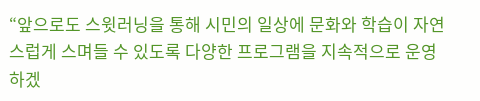“앞으로도 스윗러닝을 통해 시민의 일상에 문화와 학습이 자연스럽게 스며들 수 있도록 다양한 프로그램을 지속적으로 운영하겠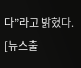다”라고 밝혔다.
[뉴스출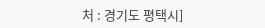처 : 경기도 평택시]